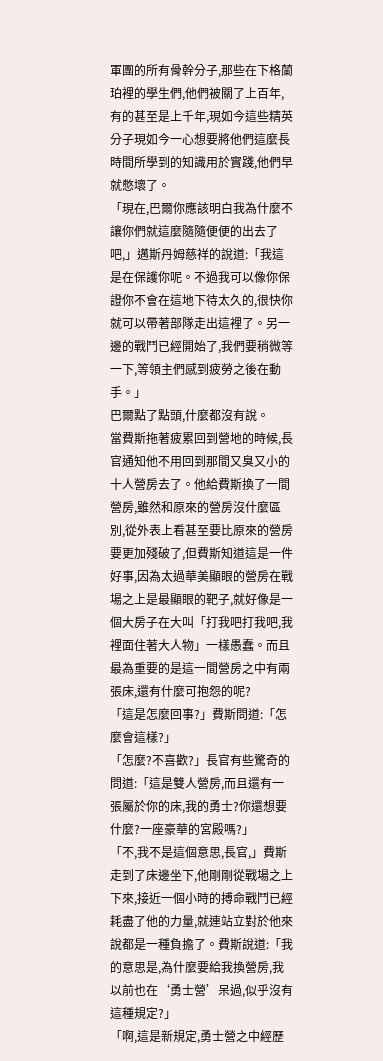軍團的所有骨幹分子,那些在下格蘭珀裡的學生們,他們被關了上百年,有的甚至是上千年,現如今這些精英分子現如今一心想要將他們這麼長時間所學到的知識用於實踐,他們早就憋壞了。
「現在,巴爾你應該明白我為什麼不讓你們就這麼隨隨便便的出去了吧,」邁斯丹姆慈祥的說道:「我這是在保護你呢。不過我可以像你保證你不會在這地下待太久的,很快你就可以帶著部隊走出這裡了。另一邊的戰鬥已經開始了,我們要稍微等一下,等領主們感到疲勞之後在動手。」
巴爾點了點頭,什麼都沒有說。
當費斯拖著疲累回到營地的時候,長官通知他不用回到那間又臭又小的十人營房去了。他給費斯換了一間營房,雖然和原來的營房沒什麼區別,從外表上看甚至要比原來的營房要更加殘破了,但費斯知道這是一件好事,因為太過華美顯眼的營房在戰場之上是最顯眼的靶子,就好像是一個大房子在大叫「打我吧打我吧,我裡面住著大人物」一樣愚蠢。而且最為重要的是這一間營房之中有兩張床,還有什麼可抱怨的呢?
「這是怎麼回事?」費斯問道:「怎麼會這樣?」
「怎麼?不喜歡?」長官有些驚奇的問道:「這是雙人營房,而且還有一張屬於你的床,我的勇士?你還想要什麼?一座豪華的宮殿嗎?」
「不,我不是這個意思,長官,」費斯走到了床邊坐下,他剛剛從戰場之上下來,接近一個小時的搏命戰鬥已經耗盡了他的力量,就連站立對於他來說都是一種負擔了。費斯說道:「我的意思是,為什麼要給我換營房,我以前也在‘勇士營’呆過,似乎沒有這種規定?」
「啊,這是新規定,勇士營之中經歷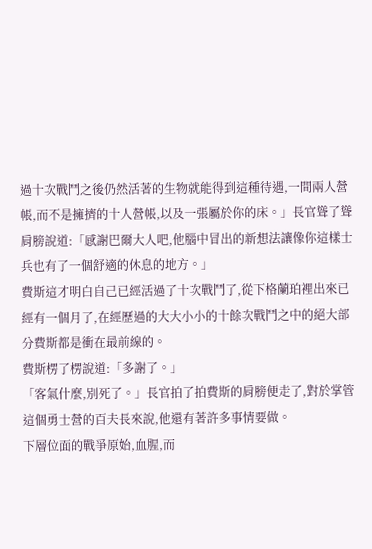過十次戰鬥之後仍然活著的生物就能得到這種待遇,一間兩人營帳,而不是擁擠的十人營帳,以及一張屬於你的床。」長官聳了聳肩膀說道:「感謝巴爾大人吧,他腦中冒出的新想法讓像你這樣士兵也有了一個舒適的休息的地方。」
費斯這才明白自己已經活過了十次戰鬥了,從下格蘭珀裡出來已經有一個月了,在經歷過的大大小小的十餘次戰鬥之中的絕大部分費斯都是衝在最前線的。
費斯楞了楞說道:「多謝了。」
「客氣什麼,別死了。」長官拍了拍費斯的肩膀便走了,對於掌管這個勇士營的百夫長來說,他還有著許多事情要做。
下層位面的戰爭原始,血腥,而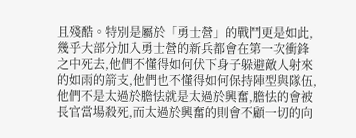且殘酷。特別是屬於「勇士營」的戰鬥更是如此,幾乎大部分加入勇士營的新兵都會在第一次衝鋒之中死去,他們不懂得如何伏下身子躲避敵人射來的如雨的箭支,他們也不懂得如何保持陣型與隊伍,他們不是太過於膽怯就是太過於興奮,膽怯的會被長官當場殺死,而太過於興奮的則會不顧一切的向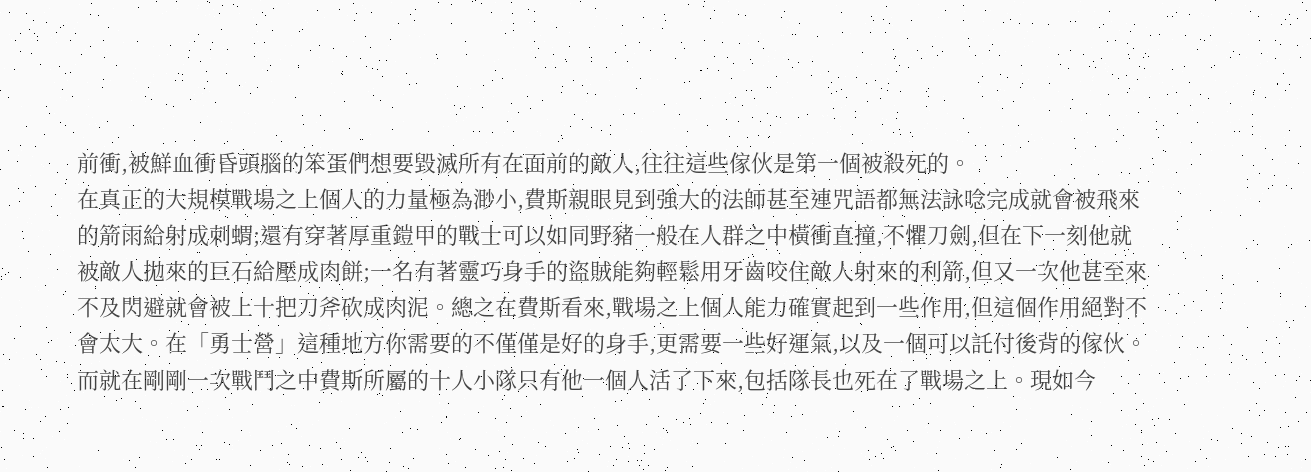前衝,被鮮血衝昏頭腦的笨蛋們想要毀滅所有在面前的敵人,往往這些傢伙是第一個被殺死的。
在真正的大規模戰場之上個人的力量極為渺小,費斯親眼見到強大的法師甚至連咒語都無法詠唸完成就會被飛來的箭雨給射成刺蝟;還有穿著厚重鎧甲的戰士可以如同野豬一般在人群之中橫衝直撞,不懼刀劍,但在下一刻他就被敵人拋來的巨石給壓成肉餅;一名有著靈巧身手的盜賊能夠輕鬆用牙齒咬住敵人射來的利箭,但又一次他甚至來不及閃避就會被上十把刀斧砍成肉泥。總之在費斯看來,戰場之上個人能力確實起到一些作用,但這個作用絕對不會太大。在「勇士營」這種地方你需要的不僅僅是好的身手,更需要一些好運氣,以及一個可以託付後背的傢伙。
而就在剛剛一次戰鬥之中費斯所屬的十人小隊只有他一個人活了下來,包括隊長也死在了戰場之上。現如今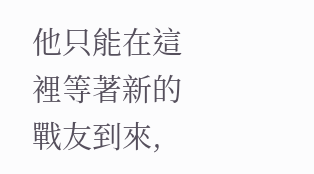他只能在這裡等著新的戰友到來,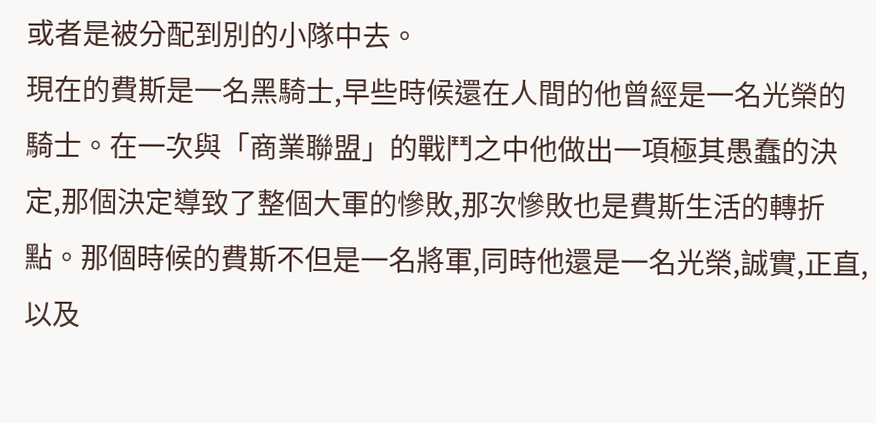或者是被分配到別的小隊中去。
現在的費斯是一名黑騎士,早些時候還在人間的他曾經是一名光榮的騎士。在一次與「商業聯盟」的戰鬥之中他做出一項極其愚蠢的決定,那個決定導致了整個大軍的慘敗,那次慘敗也是費斯生活的轉折點。那個時候的費斯不但是一名將軍,同時他還是一名光榮,誠實,正直,以及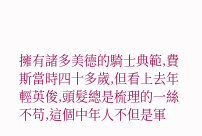擁有諸多美德的騎士典範,費斯當時四十多歲,但看上去年輕英俊,頭髮總是梳理的一絲不苟,這個中年人不但是軍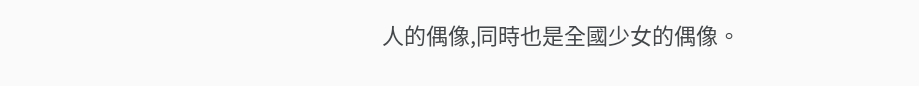人的偶像,同時也是全國少女的偶像。